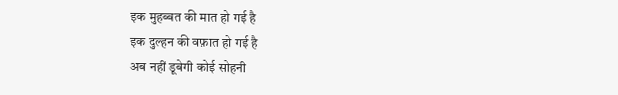इक मुहब्बत की मात हो गई है
इक दुल्हन की वफ़ात हो गई है
अब नहीं डूबेगी कोई सोहनी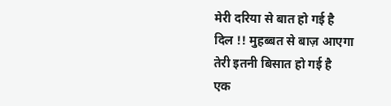मेरी दरिया से बात हो गई है
दिल !! मुहब्बत से बाज़ आएगा
तेरी इतनी बिसात हो गई है
एक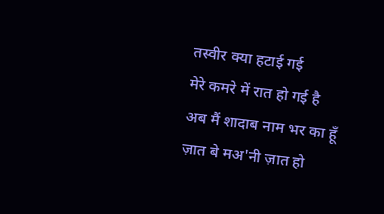तस्वीर क्या हटाई गई
मेरे कमरे में रात हो गई है
अब मैं शादाब नाम भर का हूँ
ज़ात बे मअ'नी ज़ात हो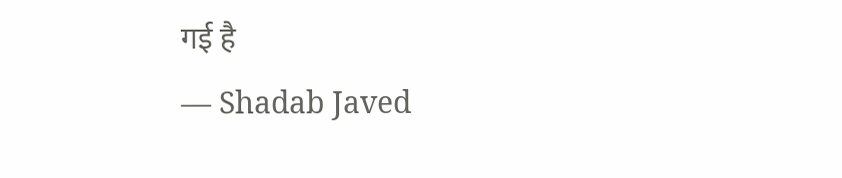गई है
— Shadab Javed